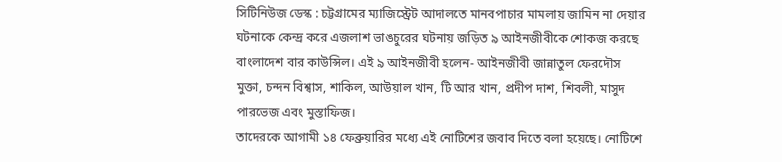সিটিনিউজ ডেস্ক : চট্টগ্রামের ম্যাজিস্ট্রেট আদালতে মানবপাচার মামলায় জামিন না দেয়ার ঘটনাকে কেন্দ্র করে এজলাশ ভাঙচুরের ঘটনায় জড়িত ৯ আইনজীবীকে শোকজ করছে বাংলাদেশ বার কাউন্সিল। এই ৯ আইনজীবী হলেন- আইনজীবী জান্নাতুল ফেরদৌস মুক্তা, চন্দন বিশ্বাস, শাকিল, আউয়াল খান, টি আর খান, প্রদীপ দাশ, শিবলী, মাসুদ পারভেজ এবং মুস্তাফিজ।
তাদেরকে আগামী ১৪ ফেব্রুয়ারির মধ্যে এই নোটিশের জবাব দিতে বলা হয়েছে। নোটিশে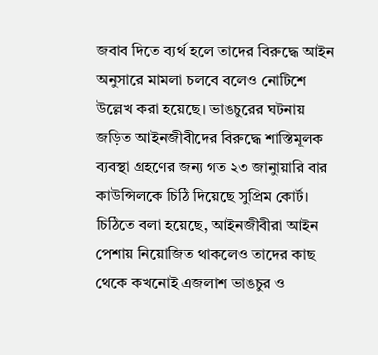জবাব দিতে ব্যর্থ হলে তাদের বিরুদ্ধে আইন অনুসারে মামলা চলবে বলেও নোটিশে উল্লেখ করা হয়েছে। ভাঙচুরের ঘটনায় জড়িত আইনজীবীদের বিরুদ্ধে শাস্তিমূলক ব্যবস্থা গ্রহণের জন্য গত ২৩ জানাুয়ারি বার কাউন্সিলকে চিঠি দিয়েছে সুপ্রিম কোর্ট।
চিঠিতে বলা হয়েছে, আইনজীবীরা আইন পেশায় নিয়োজিত থাকলেও তাদের কাছ থেকে কখনোই এজলাশ ভাঙচুর ও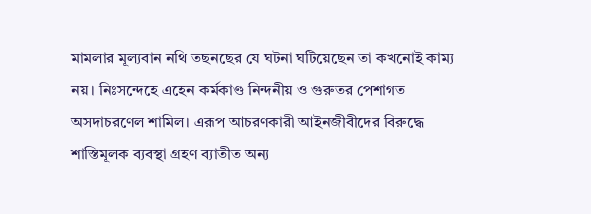মামলার মূল্যবান নথি তছনছের যে ঘটনা ঘটিয়েছেন তা কখনোই কাম্য নয়। নিঃসন্দেহে এহেন কর্মকাণ্ড নিন্দনীয় ও গুরুতর পেশাগত অসদাচরণেল শামিল। এরূপ আচরণকারী আইনজীবীদের বিরুদ্ধে শাস্তিমূলক ব্যবস্থা গ্রহণ ব্যাতীত অন্য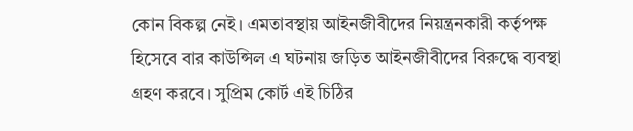কোন বিকল্প নেই। এমতাবস্থায় আইনজীবীদের নিয়ন্ত্রনকারী কর্তৃপক্ষ হিসেবে বার কাউন্সিল এ ঘটনায় জড়িত আইনজীবীদের বিরুদ্ধে ব্যবস্থা গ্রহণ করবে। সুপ্রিম কোর্ট এই চিঠির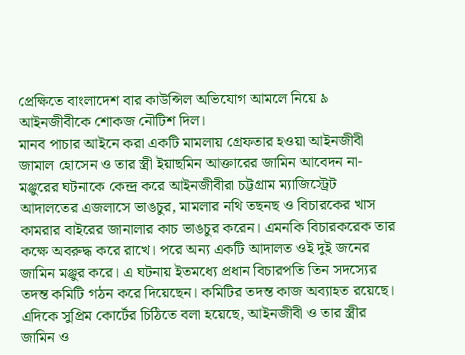প্রেক্ষিতে বাংলাদেশ বার কাউন্সিল অভিযোগ আমলে নিয়ে ৯ আইনজীবীকে শোকজ নৌটিশ দিল।
মানব পাচার আইনে করা একটি মামলায় গ্রেফতার হওয়া আইনজীবী জামাল হোসেন ও তার স্ত্রী ইয়াছমিন আক্তারের জামিন আবেদন না-মঞ্জুরের ঘটনাকে কেন্দ্র করে আইনজীবীরা চট্টগ্রাম ম্যাজিস্ট্রেট আদালতের এজলাসে ভাঙচুর, মামলার নথি তছনছ ও বিচারকের খাস কামরার বাইরের জানালার কাচ ভাঙচুর করেন। এমনকি বিচারকরেক তার কক্ষে অবরুদ্ধ করে রাখে। পরে অন্য একটি আদালত ওই দুই জনের জামিন মঞ্জুর করে। এ ঘটনায় ইতমধ্যে প্রধান বিচারপতি তিন সদস্যের তদন্ত কমিটি গঠন করে দিয়েছেন। কমিটির তদন্ত কাজ অব্যাহত রয়েছে।
এদিকে সুপ্রিম কোর্টের চিঠিতে বলা হয়েছে, আইনজীবী ও তার স্ত্রীর জামিন ও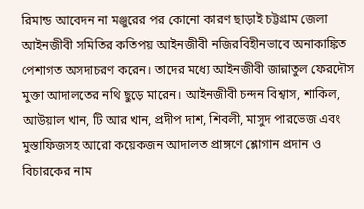রিমান্ড আবেদন না মঞ্জুরের পর কোনো কারণ ছাড়াই চট্টগ্রাম জেলা আইনজীবী সমিতির কতিপয় আইনজীবী নজিরবিহীনভাবে অনাকাঙ্কিত পেশাগত অসদাচরণ করেন। তাদের মধ্যে আইনজীবী জান্নাতুল ফেরদৌস মুক্তা আদালতের নথি ছুড়ে মারেন। আইনজীবী চন্দন বিশ্বাস, শাকিল, আউয়াল খান, টি আর খান, প্রদীপ দাশ, শিবলী, মাসুদ পারভেজ এবং মুস্তাফিজসহ আরো কয়েকজন আদালত প্রাঙ্গণে শ্লোগান প্রদান ও বিচারকের নাম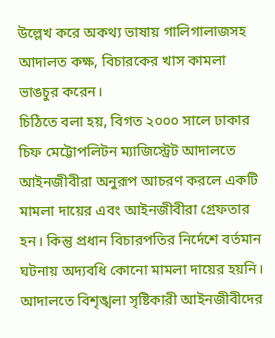উল্লেখ করে অকথ্য ভাষায় গালিগালাজসহ আদালত কক্ষ, বিচারকের খাস কামলা ভাঙচুর করেন।
চিঠিতে বলা হয়, বিগত ২০০০ সালে ঢাকার চিফ মেট্টোপলিটন ম্যাজিস্ট্রেট আদালতে আইনজীবীরা অনুরূপ আচরণ করলে একটি মামলা দায়ের এবং আইনজীবীরা গ্রেফতার হন। কিন্তু প্রধান বিচারপতির নির্দেশে বর্তমান ঘটনায় অদ্যবধি কোনো মামলা দায়ের হয়নি। আদালতে বিশৃঙ্খলা সৃষ্টিকারী আইনজীবীদের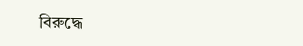বিরুদ্ধে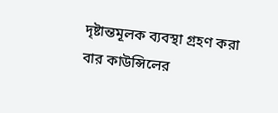দৃষ্টান্তমূলক ব্যবস্থা গ্রহণ করা বার কাউন্সিলের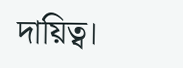দায়িত্ব।